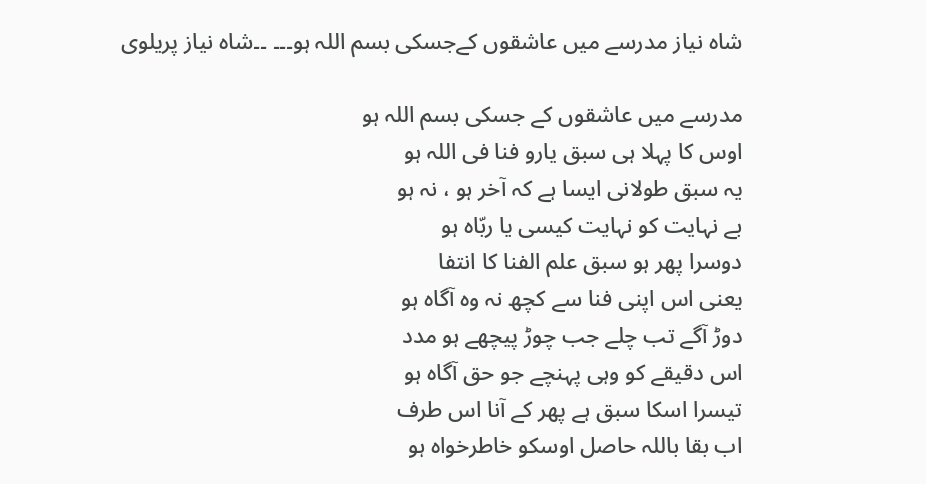شاہ نیاز مدرسے میں عاشقوں کےجسکی بسم اللہ ہو۔۔۔ ۔۔شاہ نیاز پریلوی

مدرسے میں عاشقوں کے جسکی بسم اللہ ہو
اوس کا پہلا ہی سبق یارو فنا فی اللہ ہو
یہ سبق طولانی ایسا ہے کہ آخر ہو ، نہ ہو
بے نہایت کو نہایت کیسی یا ربّاہ ہو
دوسرا پھر ہو سبق علم الفنا کا انتفا
یعنی اس اپنی فنا سے کچھ نہ وہ آگاہ ہو
دوڑ آگے تب چلے جب چوڑ پیچھے ہو مدد
اس دقیقے کو وہی پہنچے جو حق آگاہ ہو
تیسرا اسکا سبق ہے پھر کے آنا اس طرف
اب بقا باللہ حاصل اوسکو خاطرخواہ ہو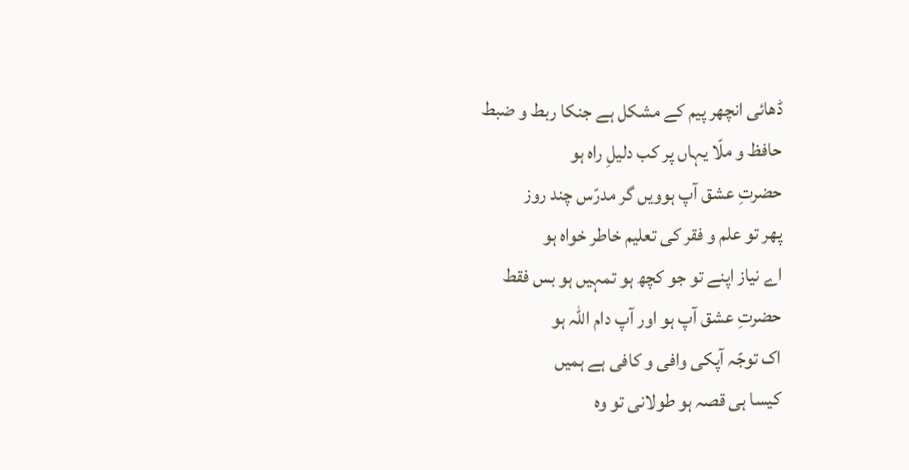ڈھائی انچھر پیم کے مشکل ہے جنکا ربط و ضبط
حافظ و ملّا یہاں پر کب دلیلِ راہ ہو
حضرتِ عشق آپ ہوویں گر مدرّس چند روز
پھر تو علم و فقر کی تعلیم خاطر خواہ ہو
اے نیاز اپنے تو جو کچھ ہو تمہیں ہو بس فقط
حضرتِ عشق آپ ہو اور آپ دام اللہ ہو
اک توجّہ آپکی وافی و کافی ہے ہمیں
کیسا ہی قصہ ہو طولانی تو وہ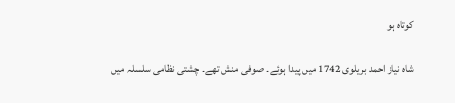کوتاہ ہو

شاہ نیاز احمد بریلوی 1742 میں پیدا ہوئے۔ صوفی منش تھے۔ چشتی نظامی سلسلہ میں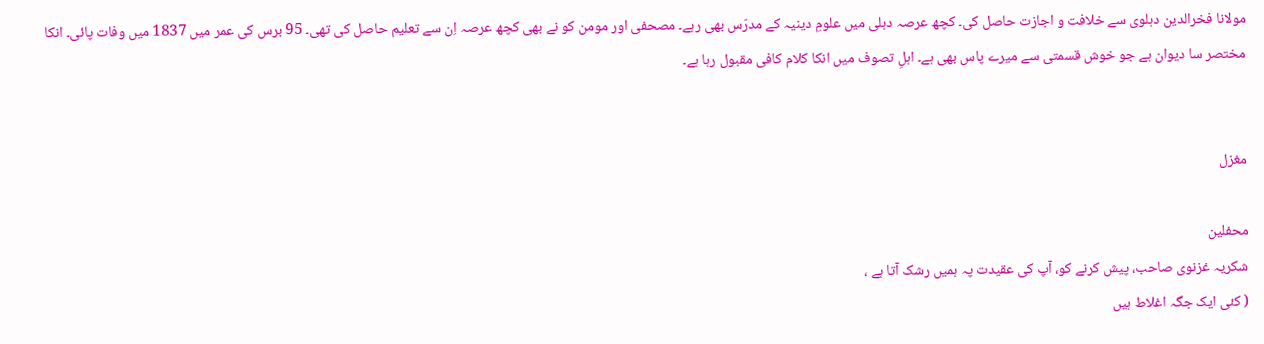مولانا فخرالدین دہلوی سے خلافت و اجازت حاصل کی۔ کچھ عرصہ دہلی میں علومِ دینیہ کے مدرّس بھی رہے۔ مصحفی اور مومن کو نے بھی کچھ عرصہ اِن سے تعلیم حاصل کی تھی۔ 95 برس کی عمر میں 1837 میں وفات پائی۔ انکا مختصر سا دیوان ہے جو خوش قسمتی سے میرے پاس بھی ہے۔ اہلِ تصوف میں انکا کلام کافی مقبول رہا ہے۔


مغزل

محفلین
شکریہ غزنوی صاحب، پیش کرنے کو، آپ کی عقیدت پہ ہمیں رشک آتا ہے ،
( کئی ایک جگہ اغلاط ہیں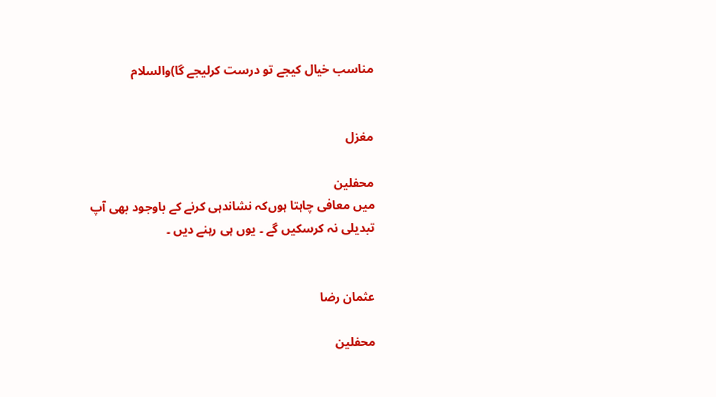مناسب خیال کیجے تو درست کرلیجے گا)والسلام


مغزل

محفلین
میں معافی چاہتا ہوں‌کہ نشاندہی کرنے کے باوجود بھی آپ تبدیلی نہ کرسکیں گے ۔ یوں ہی رہنے دیں ۔


عثمان رضا

محفلین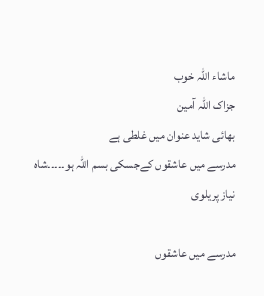ماشاء اللہ خوب
جزاک اللہ آمین
بھائی شاید عنوان میں غلطی ہے
مدرسے میں عاشقوں کےجسکی بسم اللہ ہو۔۔۔۔۔شاہ نیاز پریلوی

مدرسے میں عاشقوں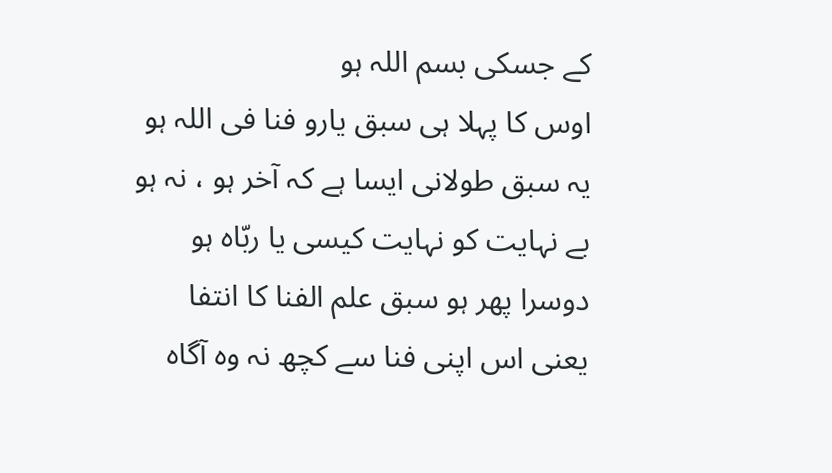کے جسکی بسم اللہ ہو
اوس کا پہلا ہی سبق یارو فنا فی اللہ ہو
یہ سبق طولانی ایسا ہے کہ آخر ہو ، نہ ہو
بے نہایت کو نہایت کیسی یا ربّاہ ہو
دوسرا پھر ہو سبق علم الفنا کا انتفا
یعنی اس اپنی فنا سے کچھ نہ وہ آگاہ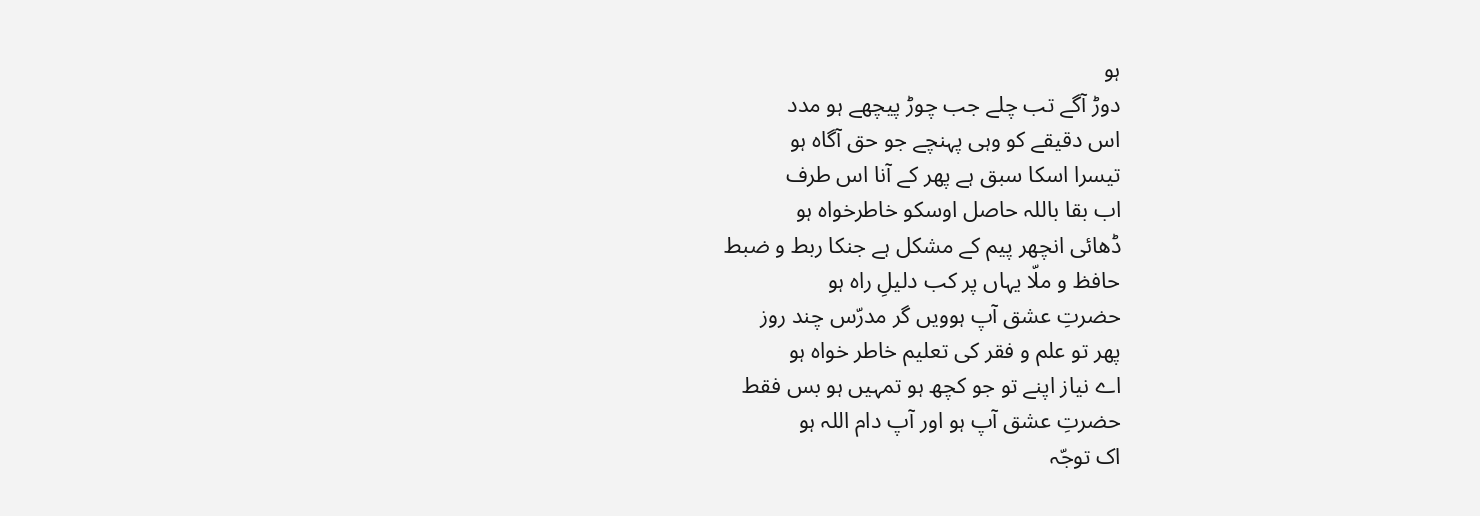ہو
دوڑ آگے تب چلے جب چوڑ پیچھے ہو مدد
اس دقیقے کو وہی پہنچے جو حق آگاہ ہو
تیسرا اسکا سبق ہے پھر کے آنا اس طرف
اب بقا باللہ حاصل اوسکو خاطرخواہ ہو
ڈھائی انچھر پیم کے مشکل ہے جنکا ربط و ضبط
حافظ و ملّا یہاں پر کب دلیلِ راہ ہو
حضرتِ عشق آپ ہوویں گر مدرّس چند روز
پھر تو علم و فقر کی تعلیم خاطر خواہ ہو
اے نیاز اپنے تو جو کچھ ہو تمہیں ہو بس فقط
حضرتِ عشق آپ ہو اور آپ دام اللہ ہو
اک توجّہ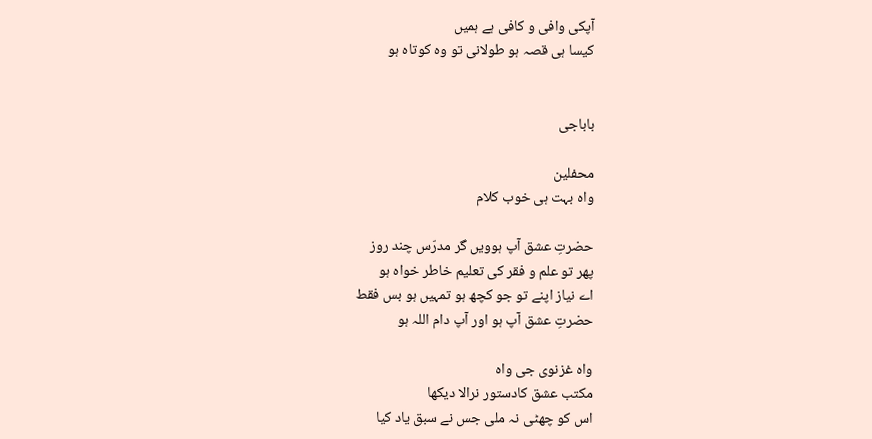آپکی وافی و کافی ہے ہمیں
کیسا ہی قصہ ہو طولانی تو وہ کوتاہ ہو


باباجی

محفلین
واہ بہت ہی خوب کلام

حضرتِ عشق آپ ہوویں گر مدرّس چند روز
پھر تو علم و فقر کی تعلیم خاطر خواہ ہو
اے نیاز اپنے تو جو کچھ ہو تمہیں ہو بس فقط
حضرتِ عشق آپ ہو اور آپ دام اللہ ہو

واہ غزنوی جی واہ
مکتب عشق کادستور نرالا دیکھا
اس کو چھٹی نہ ملی جس نے سبق یاد کیا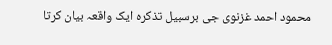محمود احمد غزنوی جی برسبیل تذکرہ ایک واقعہ بیان کرتا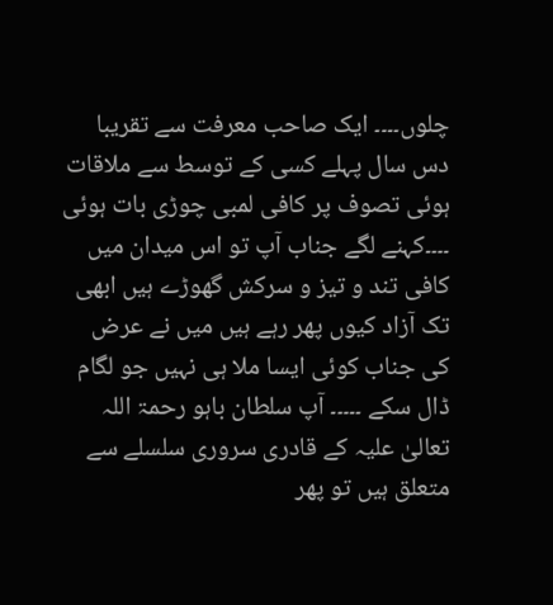چلوں۔۔۔۔ ایک صاحب معرفت سے تقریبا دس سال پہلے کسی کے توسط سے ملاقات ہوئی تصوف پر کافی لمبی چوڑی بات ہوئی ۔۔۔۔کہنے لگے جناب آپ تو اس میدان میں کافی تند و تیز و سرکش گھوڑے ہیں ابھی تک آزاد کیوں پھر رہے ہیں میں نے عرض کی جناب کوئی ایسا ملا ہی نہیں جو لگام ڈال سکے ۔۔۔۔۔ آپ سلطان باہو رحمۃ اللہ تعالیٰ علیہ کے قادری سروری سلسلے سے متعلق ہیں تو پھر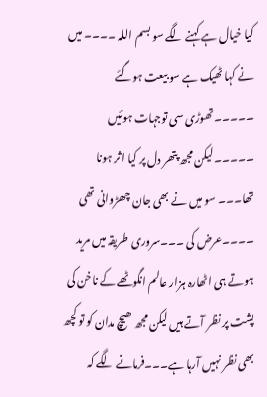کیا خیال ہے کہنے لگے سو بسم اللہ ۔۔۔۔ میں نے کہا ٹھیک ہے سو بیعت ہوگئے ۔۔۔۔۔تھوڑی سی توجہات ہوئیں ۔۔۔۔۔لیکن مجھ پتھر دل پر کیا اثر ہونا تھا۔۔۔ سو میں نے بھی جان چھڑوانی تھی ۔۔۔۔عرض کی ۔۔۔سروری طریقہ میں مرید ہوتے ہی اٹھارہ ہزار عالم انگوٹھے کے ناخن کی پشت پر نظر آتے ہیں لیکن مجھ ھیچ مدان کو تو کچھ بھی نظر نہیں آرہا ہے۔۔۔فرمانے لگے کہ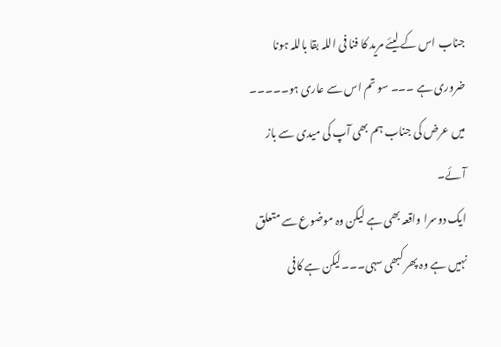جناب اس کے لیئے مرید کا فنا فی اللہ بقا باللہ ہونا ضروری ہے ۔۔۔ سو تم اس سے عاری ہو۔۔۔۔۔ میں عرض کی جناب ہم بھی آپ کی میدی سے باز آئے۔
ایک دوسرا واقعہ بھی ہے لیکن وہ موضوع سے متعلق نہیں ہے وہ پھر کبھی سہی۔۔۔لیکن ہے کافی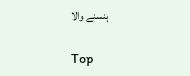ہنسنے والا

Top